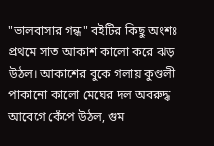"ভালবাসার গন্ধ" বইটির কিছু অংশঃ প্রথমে সাত আকাশ কালো করে ঝড় উঠল। আকাশের বুকে গলায় কুণ্ডলী পাকানো কালো মেঘের দল অবরুদ্ধ আবেগে কেঁপে উঠল, গুম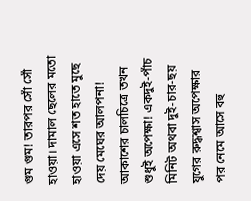গুম গুম! তারপর সোঁ সোঁ হাওয়া। দামাল ছেলের মতো হাওয়া এসে শত হাতে মুছে দেয় মেঘের আলপনা! আকাশের চালচিত্রে তখন শুধুই অপেক্ষা! একদুই-পাঁচ মিনিট অথবা দুই-চার-ছয় যুগের রুদ্ধশ্বাস অপেক্ষার পর নেমে আসে বহু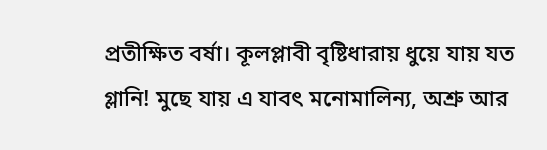প্রতীক্ষিত বর্ষা। কূলপ্লাবী বৃষ্টিধারায় ধুয়ে যায় যত গ্লানি! মুছে যায় এ যাবৎ মনোমালিন্য, অশ্রু আর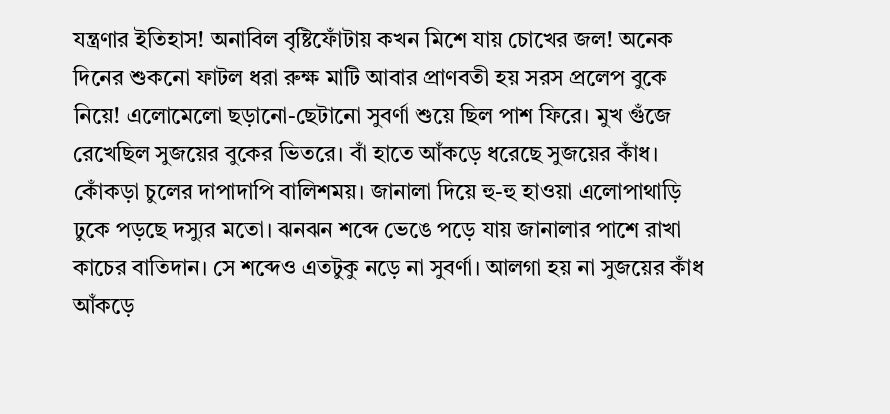যন্ত্রণার ইতিহাস! অনাবিল বৃষ্টিফোঁটায় কখন মিশে যায় চোখের জল! অনেক দিনের শুকনো ফাটল ধরা রুক্ষ মাটি আবার প্রাণবতী হয় সরস প্রলেপ বুকে নিয়ে! এলোমেলো ছড়ানো-ছেটানো সুবর্ণা শুয়ে ছিল পাশ ফিরে। মুখ গুঁজে রেখেছিল সুজয়ের বুকের ভিতরে। বাঁ হাতে আঁকড়ে ধরেছে সুজয়ের কাঁধ। কোঁকড়া চুলের দাপাদাপি বালিশময়। জানালা দিয়ে হু-হু হাওয়া এলোপাথাড়ি ঢুকে পড়ছে দস্যুর মতো। ঝনঝন শব্দে ভেঙে পড়ে যায় জানালার পাশে রাখা কাচের বাতিদান। সে শব্দেও এতটুকু নড়ে না সুবর্ণা। আলগা হয় না সুজয়ের কাঁধ আঁকড়ে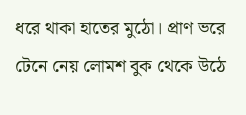ধরে থাকা হাতের মুঠো। প্রাণ ভরে টেনে নেয় লোমশ বুক থেকে উঠে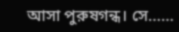আসা পুরুষগন্ধ। সে……